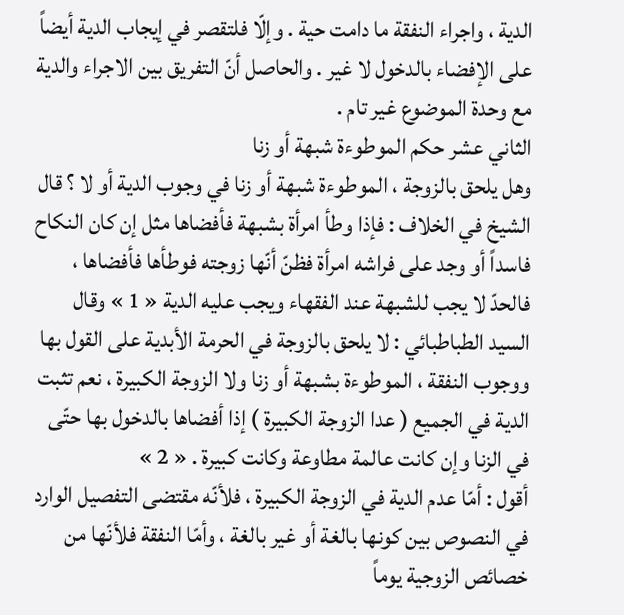الدية ، واجراء النفقة ما دامت حية . وإلّا فلتقصر في إيجاب الدية أيضاً على الإفضاء بالدخول لا غير . والحاصل أنّ التفريق بين الاجراء والدية مع وحدة الموضوع غير تام .
الثاني عشر حكم الموطوءة شبهة أو زنا
وهل يلحق بالزوجة ، الموطوءة شبهة أو زنا في وجوب الدية أو لا ؟ قال الشيخ في الخلاف : فإذا وطأ امرأة بشبهة فأفضاها مثل إن كان النكاح فاسداً أو وجد على فراشه امرأة فظنّ أنّها زوجته فوطأها فأفضاها ، فالحدّ لا يجب للشبهة عند الفقهاء ويجب عليه الدية « 1 » وقال السيد الطباطبائي : لا يلحق بالزوجة في الحرمة الأبدية على القول بها ووجوب النفقة ، الموطوءة بشبهة أو زنا ولا الزوجة الكبيرة ، نعم تثبت الدية في الجميع ( عدا الزوجة الكبيرة ) إذا أفضاها بالدخول بها حتّى في الزنا وإن كانت عالمة مطاوعة وكانت كبيرة . « 2 »
أقول : أمّا عدم الدية في الزوجة الكبيرة ، فلأنّه مقتضى التفصيل الوارد في النصوص بين كونها بالغة أو غير بالغة ، وأمّا النفقة فلأنّها من خصائص الزوجية يوماً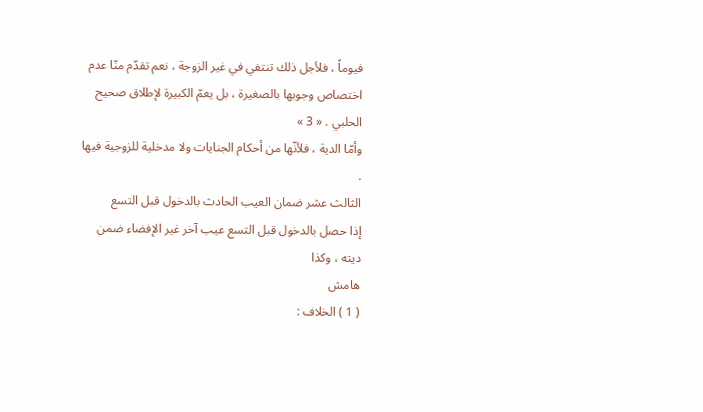فيوماً ، فلأجل ذلك تنتفي في غير الزوجة ، نعم تقدّم منّا عدم اختصاص وجوبها بالصغيرة ، بل يعمّ الكبيرة لإطلاق صحيح الحلبي . « 3 »
وأمّا الدية ، فلأنّها من أحكام الجنايات ولا مدخلية للزوجية فيها .
الثالث عشر ضمان العيب الحادث بالدخول قبل التسع
إذا حصل بالدخول قبل التسع عيب آخر غير الإفضاء ضمن ديته ، وكذا
هامش
( 1 ) الخلاف :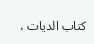كتاب الديات ،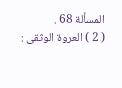المسألة 68 .
( 2 ) العروة الوثقى :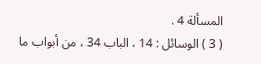المسألة 4 .
( 3 ) الوسائل : 14 ، الباب 34 ، من أبواب ما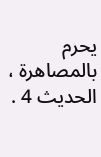يحرم بالمصاهرة ، الحديث 4 .